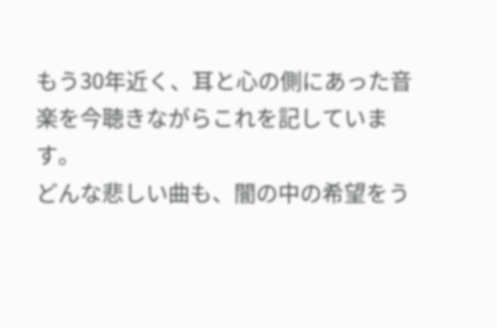もう30年近く、耳と心の側にあった音楽を今聴きながらこれを記しています。
どんな悲しい曲も、闇の中の希望をう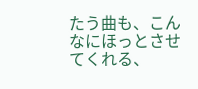たう曲も、こんなにほっとさせてくれる、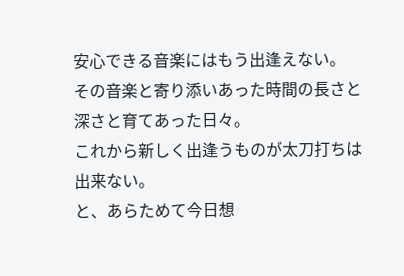安心できる音楽にはもう出逢えない。
その音楽と寄り添いあった時間の長さと深さと育てあった日々。
これから新しく出逢うものが太刀打ちは出来ない。
と、あらためて今日想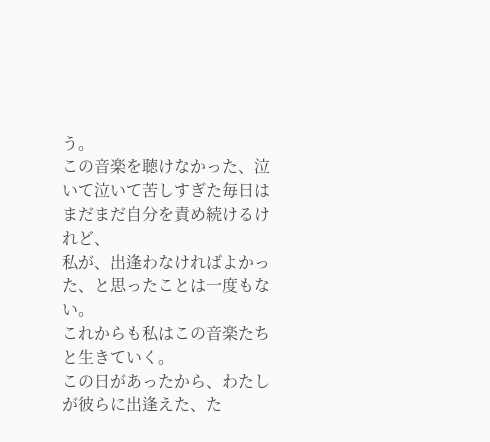う。
この音楽を聴けなかった、泣いて泣いて苦しすぎた毎日はまだまだ自分を責め続けるけれど、
私が、出逢わなければよかった、と思ったことは一度もない。
これからも私はこの音楽たちと生きていく。
この日があったから、わたしが彼らに出逢えた、た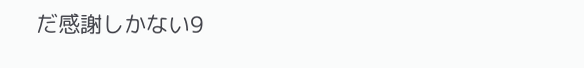だ感謝しかない9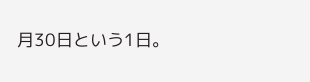月30日という1日。